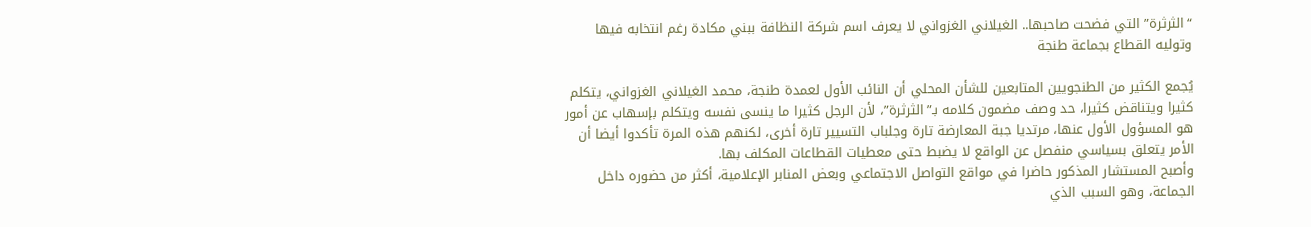“الثرثرة” التي فضحت صاحبها.. الغيلاني الغزواني لا يعرف اسم شركة النظافة ببني مكادة رغم انتخابه فيها وتوليه القطاع بجماعة طنجة

يُجمع الكثير من الطنجويين المتابعين للشأن المحلي أن النائب الأول لعمدة طنجة، محمد الغيلاني الغزواني، يتكلم كثيرا ويتناقض كثيرا، حد وصف مضمون كلامه بـ”الثرثرة”، لأن الرجل كثيرا ما ينسى نفسه ويتكلم بإسهاب عن أمور هو المسؤول الأول عنها، مرتديا جبة المعارضة تارة وجلباب التسيير تارة أخرى، لكنهم هذه المرة تأكدوا أيضا أن الأمر يتعلق بسياسي منفصل عن الواقع لا يضبط حتى معطيات القطاعات المكلف بها.
وأصبح المستشار المذكور حاضرا في مواقع التواصل الاجتماعي وبعض المنابر الإعلامية، أكثر من حضوره داخل الجماعة، وهو السبب الذي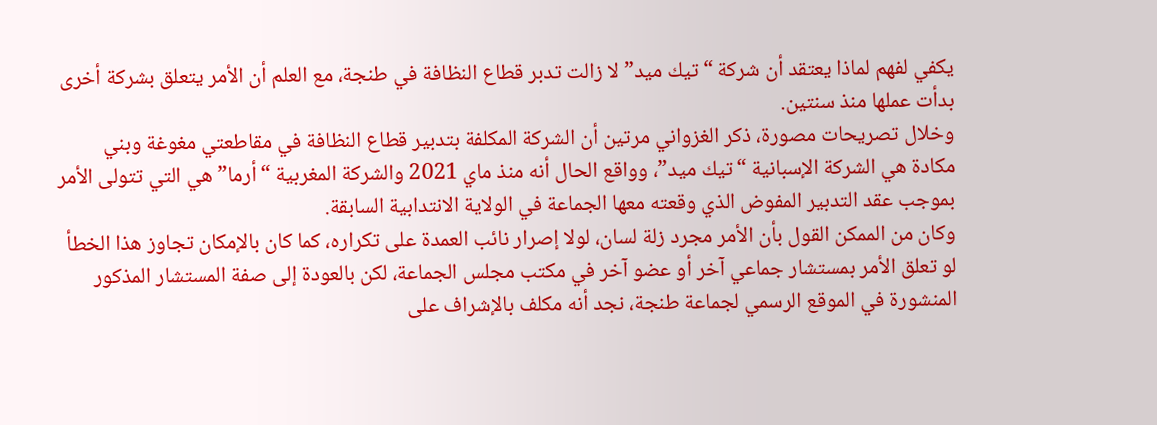يكفي لفهم لماذا يعتقد أن شركة “تيك ميد” لا زالت تدبر قطاع النظافة في طنجة، مع العلم أن الأمر يتعلق بشركة أخرى بدأت عملها منذ سنتين.
وخلال تصريحات مصورة، ذكر الغزواني مرتين أن الشركة المكلفة بتدبير قطاع النظافة في مقاطعتي مغوغة وبني مكادة هي الشركة الإسبانية “تيك ميد”، وواقع الحال أنه منذ ماي 2021 والشركة المغربية “أرما” هي التي تتولى الأمر بموجب عقد التدبير المفوض الذي وقعته معها الجماعة في الولاية الانتدابية السابقة.
وكان من الممكن القول بأن الأمر مجرد زلة لسان، لولا إصرار نائب العمدة على تكراره، كما كان بالإمكان تجاوز هذا الخطأ لو تعلق الأمر بمستشار جماعي آخر أو عضو آخر في مكتب مجلس الجماعة، لكن بالعودة إلى صفة المستشار المذكور المنشورة في الموقع الرسمي لجماعة طنجة، نجد أنه مكلف بالإشراف على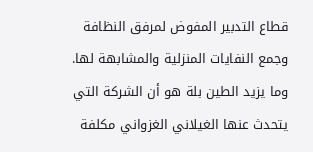قطاع التدبير المفوض لمرفق النظافة وجمع النفايات المنزلية والمشابهة لها.
وما يزيد الطين بلة هو أن الشركة التي يتحدث عنها الغيلاني الغزواني مكلفة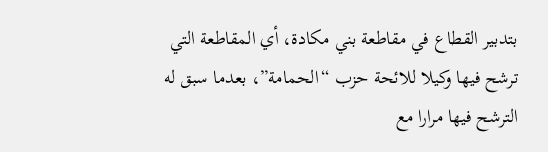بتدبير القطاع في مقاطعة بني مكادة، أي المقاطعة التي ترشح فيها وكيلا للائحة حزب “الحمامة”، بعدما سبق له الترشح فيها مرارا مع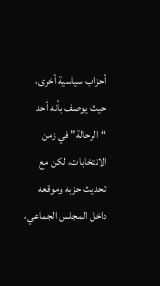أحزاب سياسية أخرى، حيث يوصف بأنه أحد “الرحالة” في زمن الانتخابات، لكن مع تحديث حزبه وموقعه داخل المجلس الجماعي،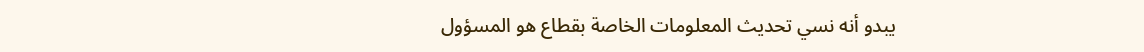يبدو أنه نسي تحديث المعلومات الخاصة بقطاع هو المسؤول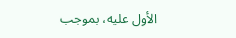الأول عليه، بموجب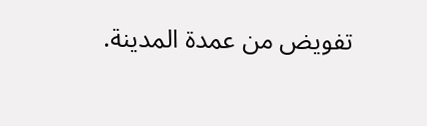تفويض من عمدة المدينة.